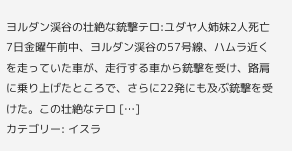ヨルダン渓谷の壮絶な銃撃テロ:ユダヤ人姉妹2人死亡 7日金曜午前中、ヨルダン渓谷の57号線、ハムラ近くを走っていた車が、走行する車から銃撃を受け、路肩に乗り上げたところで、さらに22発にも及ぶ銃撃を受けた。この壮絶なテロ […]
カテゴリー: イスラ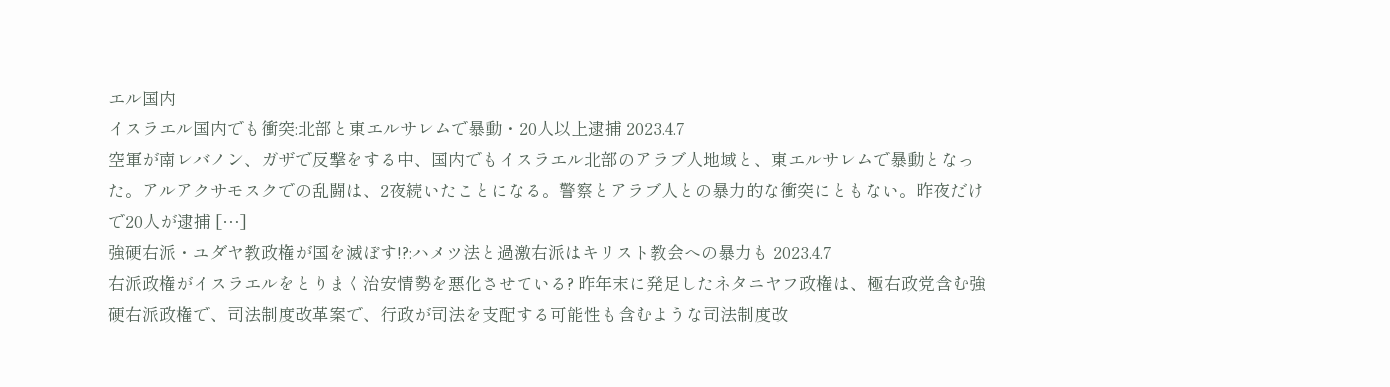エル国内
イスラエル国内でも衝突:北部と東エルサレムで暴動・20人以上逮捕 2023.4.7
空軍が南レバノン、ガザで反撃をする中、国内でもイスラエル北部のアラブ人地域と、東エルサレムで暴動となった。アルアクサモスクでの乱闘は、2夜続いたことになる。警察とアラブ人との暴力的な衝突にともない。昨夜だけで20人が逮捕 […]
強硬右派・ユダヤ教政権が国を滅ぼす!?:ハメツ法と過激右派はキリスト教会への暴力も 2023.4.7
右派政権がイスラエルをとりまく治安情勢を悪化させている? 昨年末に発足したネタニヤフ政権は、極右政党含む強硬右派政権で、司法制度改革案で、行政が司法を支配する可能性も含むような司法制度改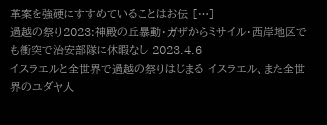革案を強硬にすすめていることはお伝 […]
過越の祭り2023:神殿の丘暴動・ガザからミサイル・西岸地区でも衝突で治安部隊に休暇なし 2023.4.6
イスラエルと全世界で過越の祭りはじまる イスラエル、また全世界のユダヤ人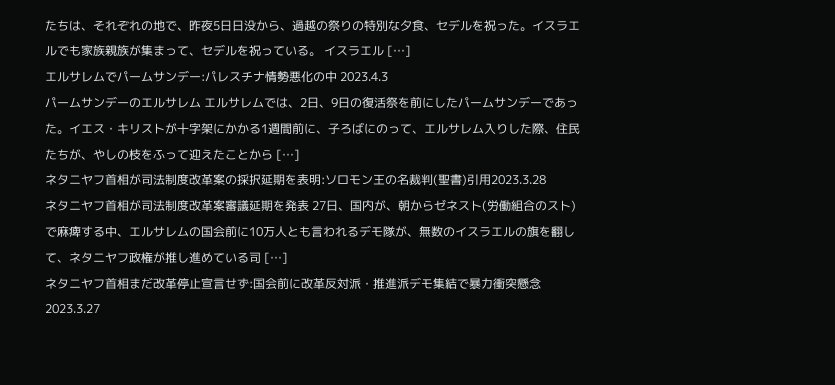たちは、それぞれの地で、昨夜5日日没から、過越の祭りの特別な夕食、セデルを祝った。イスラエルでも家族親族が集まって、セデルを祝っている。 イスラエル […]
エルサレムでパームサンデー:パレスチナ情勢悪化の中 2023.4.3
パームサンデーのエルサレム エルサレムでは、2日、9日の復活祭を前にしたパームサンデーであった。イエス・キリストが十字架にかかる1週間前に、子ろばにのって、エルサレム入りした際、住民たちが、やしの枝をふって迎えたことから […]
ネタニヤフ首相が司法制度改革案の採択延期を表明:ソロモン王の名裁判(聖書)引用2023.3.28
ネタニヤフ首相が司法制度改革案審議延期を発表 27日、国内が、朝からゼネスト(労働組合のスト)で麻痺する中、エルサレムの国会前に10万人とも言われるデモ隊が、無数のイスラエルの旗を翻して、ネタニヤフ政権が推し進めている司 […]
ネタニヤフ首相まだ改革停止宣言せず:国会前に改革反対派・推進派デモ集結で暴力衝突懸念 2023.3.27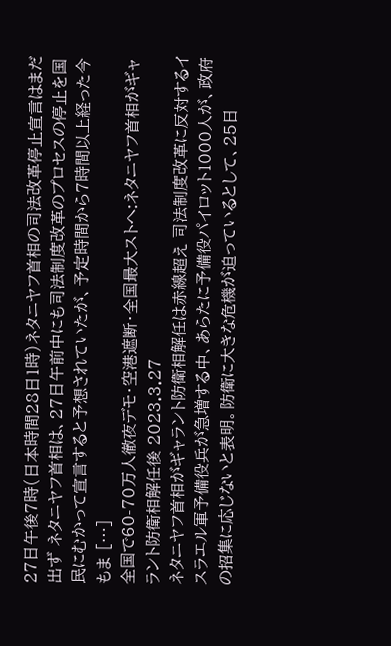27日午後7時(日本時間28日1時)ネタニヤフ首相の司法改革停止宣言はまだ出ず ネタニヤフ首相は、27日午前中にも司法制度改革のプロセスの停止を国民にむかって宣言すると予想されていたが、予定時間から7時間以上経った今もま […]
全国で60-70万人徹夜デモ・空港遮断・全国最大ストへ:ネタニヤフ首相がギャラント防衛相解任後 2023.3.27
ネタニヤフ首相がギャラント防衛相解任は赤線超え 司法制度改革に反対するイスラエル軍予備役兵が急増する中、あらたに予備役パイロット1000人が、政府の招集に応じないと表明。防衛に大きな危機が迫っているとして、25日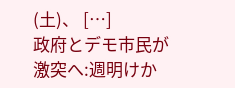(土)、 […]
政府とデモ市民が激突へ:週明けか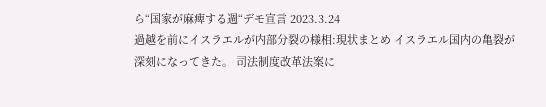ら“国家が麻痺する週“デモ宣言 2023.3.24
過越を前にイスラエルが内部分裂の様相:現状まとめ イスラエル国内の亀裂が深刻になってきた。 司法制度改革法案に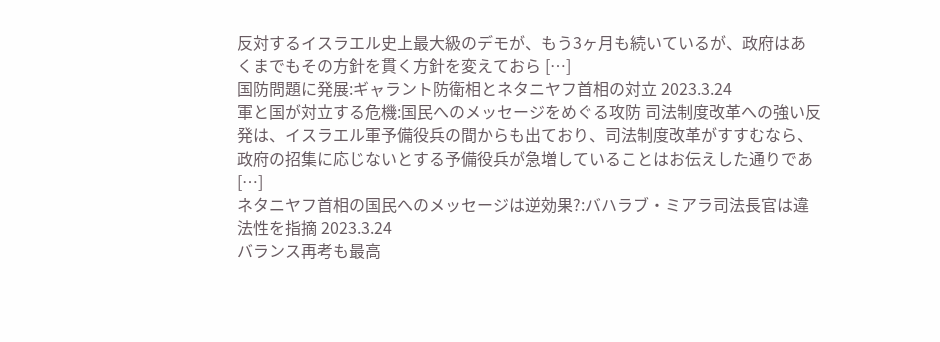反対するイスラエル史上最大級のデモが、もう3ヶ月も続いているが、政府はあくまでもその方針を貫く方針を変えておら […]
国防問題に発展:ギャラント防衛相とネタニヤフ首相の対立 2023.3.24
軍と国が対立する危機:国民へのメッセージをめぐる攻防 司法制度改革への強い反発は、イスラエル軍予備役兵の間からも出ており、司法制度改革がすすむなら、政府の招集に応じないとする予備役兵が急増していることはお伝えした通りであ […]
ネタニヤフ首相の国民へのメッセージは逆効果?:バハラブ・ミアラ司法長官は違法性を指摘 2023.3.24
バランス再考も最高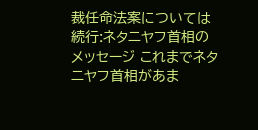裁任命法案については続行:ネタニヤフ首相のメッセージ これまでネタニヤフ首相があま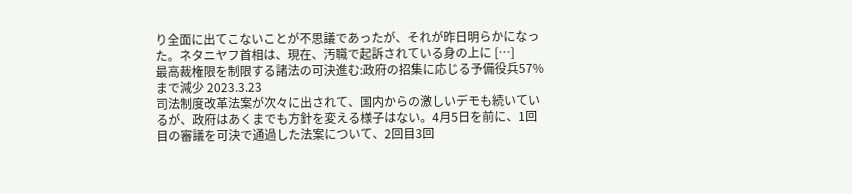り全面に出てこないことが不思議であったが、それが昨日明らかになった。ネタニヤフ首相は、現在、汚職で起訴されている身の上に […]
最高裁権限を制限する諸法の可決進む:政府の招集に応じる予備役兵57%まで減少 2023.3.23
司法制度改革法案が次々に出されて、国内からの激しいデモも続いているが、政府はあくまでも方針を変える様子はない。4月5日を前に、1回目の審議を可決で通過した法案について、2回目3回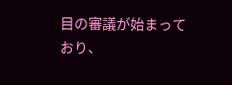目の審議が始まっており、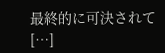最終的に可決されて […]